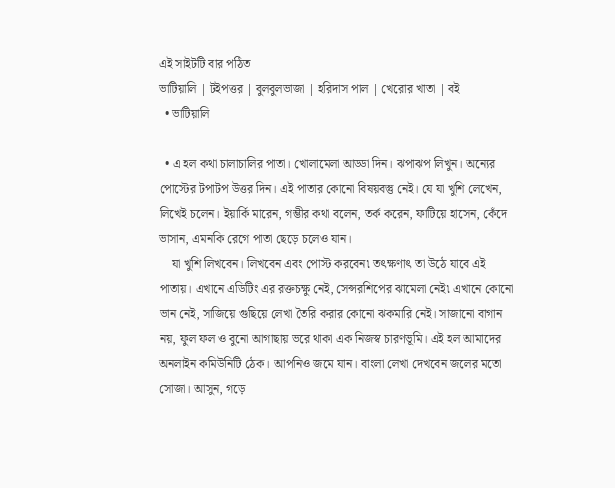এই সাইটটি বার পঠিত
ভাটিয়ালি | টইপত্তর | বুলবুলভাজা | হরিদাস পাল | খেরোর খাতা | বই
  • ভাটিয়ালি

  • এ হল কথা চালাচালির পাতা। খোলামেলা আড্ডা দিন। ঝপাঝপ লিখুন। অন্যের পোস্টের টপাটপ উত্তর দিন। এই পাতার কোনো বিষয়বস্তু নেই। যে যা খুশি লেখেন, লিখেই চলেন। ইয়ার্কি মারেন, গম্ভীর কথা বলেন, তর্ক করেন, ফাটিয়ে হাসেন, কেঁদে ভাসান, এমনকি রেগে পাতা ছেড়ে চলেও যান।
    যা খুশি লিখবেন। লিখবেন এবং পোস্ট করবেন৷ তৎক্ষণাৎ তা উঠে যাবে এই পাতায়। এখানে এডিটিং এর রক্তচক্ষু নেই, সেন্সরশিপের ঝামেলা নেই৷ এখানে কোনো ভান নেই, সাজিয়ে গুছিয়ে লেখা তৈরি করার কোনো ঝকমারি নেই। সাজানো বাগান নয়, ফুল ফল ও বুনো আগাছায় ভরে থাকা এক নিজস্ব চারণভূমি। এই হল আমাদের অনলাইন কমিউনিটি ঠেক। আপনিও জমে যান। বাংলা লেখা দেখবেন জলের মতো সোজা। আসুন, গড়ে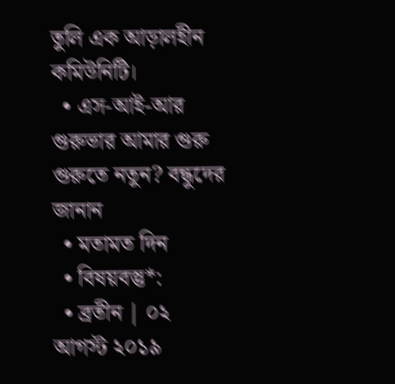তুলি এক আড়ালহীন কমিউনিটি।
  • এস-আই-আর গুরুভার আমার গুরু গুরুতে নতুন? বন্ধুদের জানান
  • মতামত দিন
  • বিষয়বস্তু*:
  • ব্রতীন | ০২ আগস্ট ২০১৯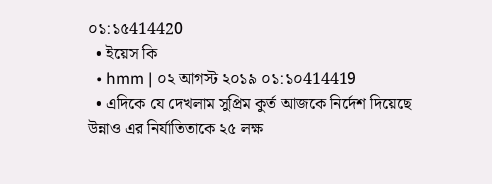০১:১৫414420
  • ইয়েস কি
  • hmm | ০২ আগস্ট ২০১৯ ০১:১০414419
  • এদিকে যে দেখলাম সুপ্রিম কুর্ত আজকে নির্দেশ দিয়েছে উন্নাও এর নির্যাতিতাকে ২৫ লক্ষ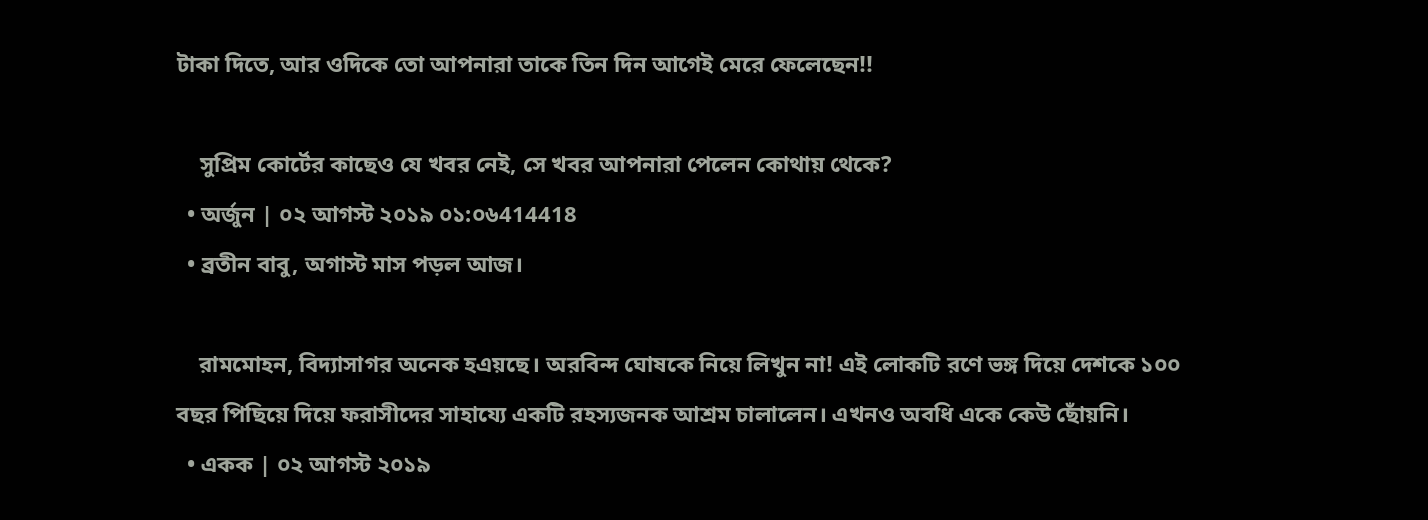টাকা দিতে, আর ওদিকে তো আপনারা তাকে তিন দিন আগেই মেরে ফেলেছেন!!

    সুপ্রিম কোর্টের কাছেও যে খবর নেই, সে খবর আপনারা পেলেন কোথায় থেকে?
  • অর্জুন | ০২ আগস্ট ২০১৯ ০১:০৬414418
  • ব্রতীন বাবু, অগাস্ট মাস পড়ল আজ।

    রামমোহন, বিদ্যাসাগর অনেক হএয়ছে। অরবিন্দ ঘোষকে নিয়ে লিখুন না! এই লোকটি রণে ভঙ্গ দিয়ে দেশকে ১০০ বছর পিছিয়ে দিয়ে ফরাসীদের সাহায্যে একটি রহস্যজনক আশ্রম চালালেন। এখনও অবধি একে কেউ ছোঁয়নি।
  • একক | ০২ আগস্ট ২০১৯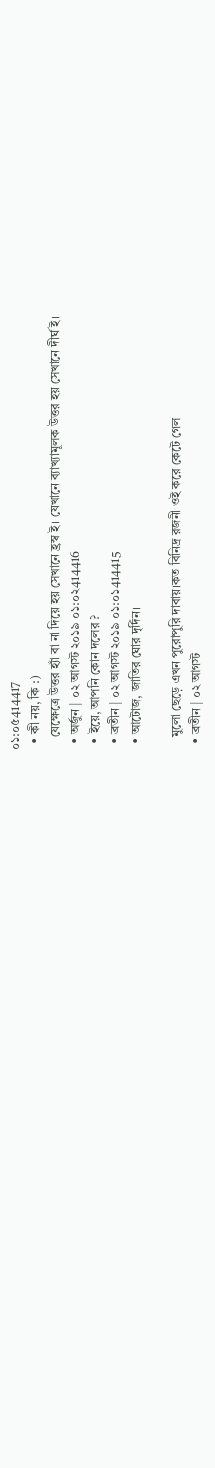০১:০৫414417
  • কী নয়, কি :)
    যেক্ষেত্রে উত্তর হ্যাঁ বা না দিয়ে হয় সেখানে হ্রস্ব ই। যেখানে ব্যাখ্যামূলক উত্তর হয় সেখানে দীর্ঘ ই।
  • অর্জুন | ০২ আগস্ট ২০১৯ ০১:০২414416
  • ইয়ে, আপনি কোন দলের ?
  • ব্রতীন | ০২ আগস্ট ২০১৯ ০১:০১414415
  • আটোজ, জাতির ঘোর দৃর্দিন।

    মুলো ছেড়ে এখন পুরোপুরি দাবায়।কত বিনিদ্র রজনী ওই করে কেটে গেল
  • ব্রতীন | ০২ আগস্ট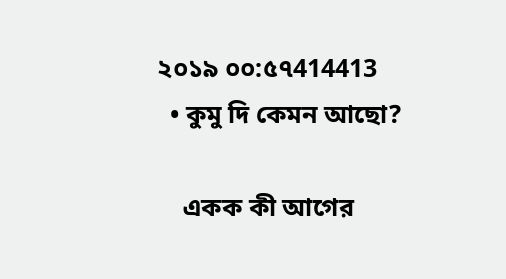২০১৯ ০০:৫৭414413
  • কুমু দি কেমন আছো?

    একক কী আগের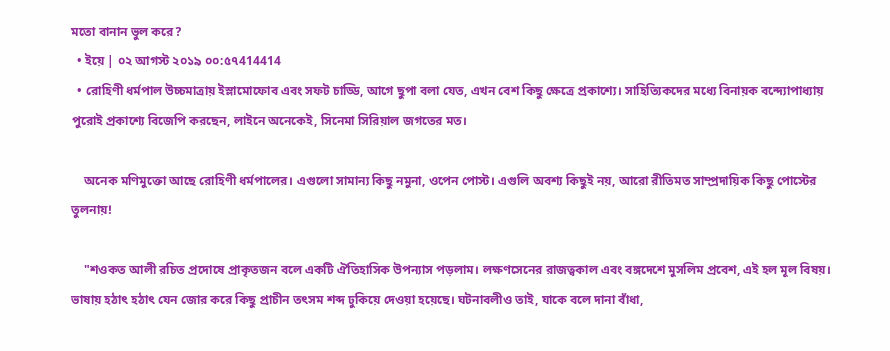মতো বানান ভুল করে?
  • ইয়ে | ০২ আগস্ট ২০১৯ ০০:৫৭414414
  • রোহিণী ধর্মপাল উচ্চমাত্রায় ইস্লামোফোব এবং সফট চাড্ডি, আগে ছুপা বলা যেত, এখন বেশ কিছু ক্ষেত্রে প্রকাশ্যে। সাহিত্যিকদের মধ্যে বিনায়ক বন্দ্যোপাধ্যায় পুরোই প্রকাশ্যে বিজেপি করছেন, লাইনে অনেকেই, সিনেমা সিরিয়াল জগতের মত।

    অনেক মণিমুক্তো আছে রোহিণী ধর্মপালের। এগুলো সামান্য কিছু নমুনা, ওপেন পোস্ট। এগুলি অবশ্য কিছুই নয়, আরো রীতিমত সাম্প্রদায়িক কিছু পোস্টের তুলনায়!

    "শওকত আলী রচিত প্রদোষে প্রাকৃতজন বলে একটি ঐতিহাসিক উপন্যাস পড়লাম। লক্ষণসেনের রাজত্বকাল এবং বঙ্গদেশে মুসলিম প্রবেশ, এই হল মূল বিষয়। ভাষায় হঠাৎ হঠাৎ যেন জোর করে কিছু প্রাচীন তৎসম শব্দ ঢুকিয়ে দেওয়া হয়েছে। ঘটনাবলীও তাই, যাকে বলে দানা বাঁধা,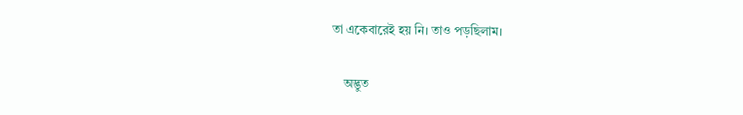তা একেবারেই হয় নি। তাও পড়ছিলাম।

    অদ্ভুত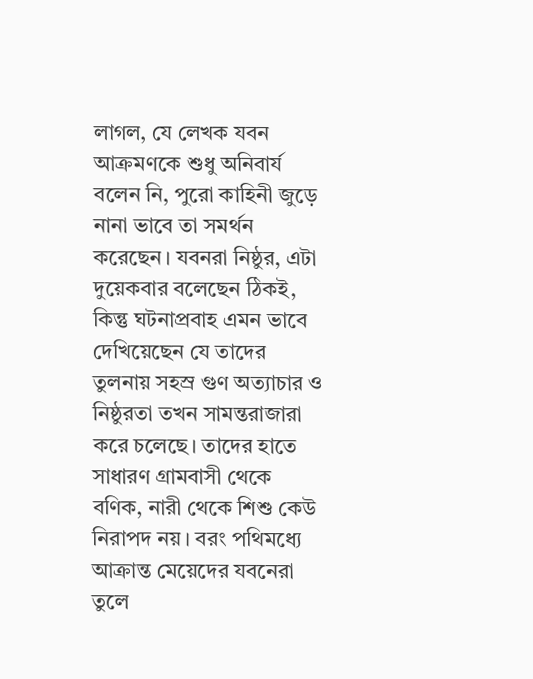লাগল, যে লেখক যবন আক্রমণকে শুধু অনিবার্য বলেন নি, পুরো কাহিনী জুড়ে নানা ভাবে তা সমর্থন করেছেন। যবনরা নিষ্ঠুর, এটা দুয়েকবার বলেছেন ঠিকই, কিন্তু ঘটনাপ্রবাহ এমন ভাবে দেখিয়েছেন যে তাদের তুলনায় সহস্র গুণ অত্যাচার ও নিষ্ঠুরতা তখন সামন্তরাজারা করে চলেছে। তাদের হাতে সাধারণ গ্রামবাসী থেকে বণিক, নারী থেকে শিশু কেউ নিরাপদ নয়। বরং পথিমধ্যে আক্রান্ত মেয়েদের যবনেরা তুলে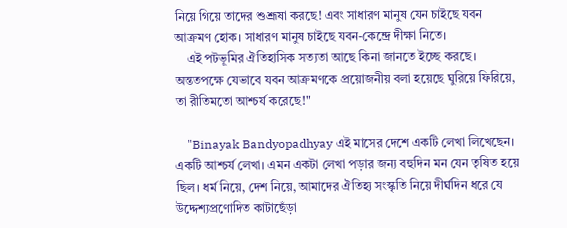নিয়ে গিয়ে তাদের শুশ্রূষা করছে! এবং সাধারণ মানুষ যেন চাইছে যবন আক্রমণ হোক। সাধারণ মানুষ চাইছে যবন-কেন্দ্রে দীক্ষা নিতে।
    এই পটভূমির ঐতিহাসিক সত্যতা আছে কিনা জানতে ইচ্ছে করছে। অন্ততপক্ষে যেভাবে যবন আক্রমণকে প্রয়োজনীয় বলা হয়েছে ঘুরিয়ে ফিরিয়ে, তা রীতিমতো আশ্চর্য করেছে!"

    "Binayak Bandyopadhyay এই মাসের দেশে একটি লেখা লিখেছেন। একটি আশ্চর্য লেখা। এমন একটা লেখা পড়ার জন্য বহুদিন মন যেন তৃষিত হয়ে ছিল। ধর্ম নিয়ে, দেশ নিয়ে, আমাদের ঐতিহ্য সংস্কৃতি নিয়ে দীর্ঘদিন ধরে যে উদ্দেশ্যপ্রণোদিত কাটাছেঁড়া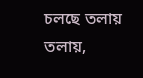চলছে তলায় তলায়,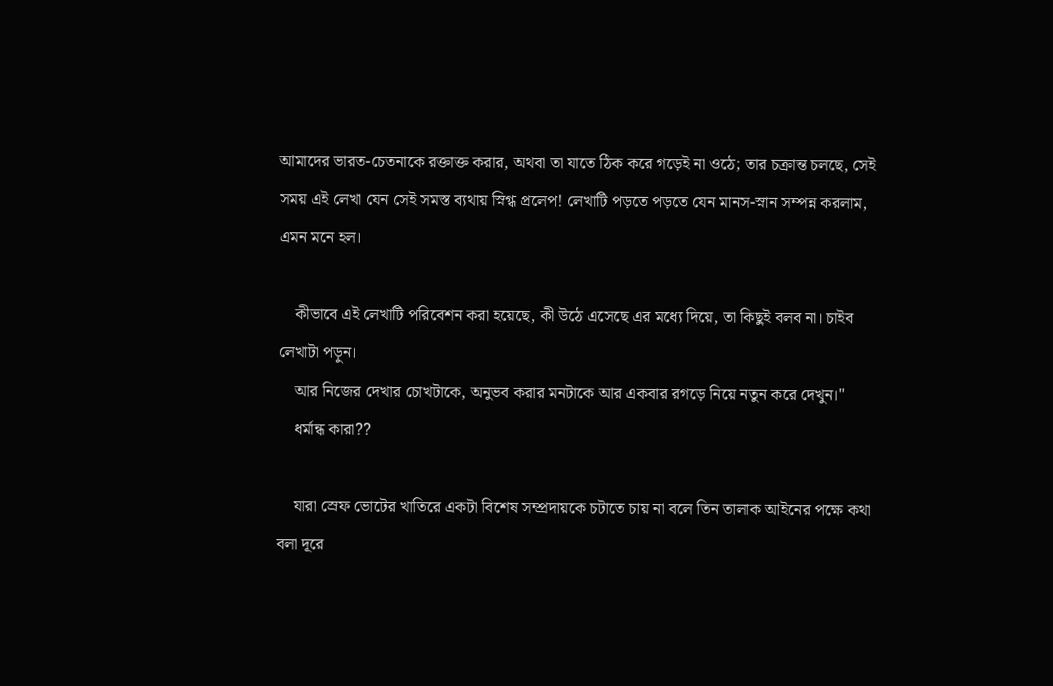আমাদের ভারত-চেতনাকে রক্তাক্ত করার, অথবা তা যাতে ঠিক করে গড়েই না ওঠে; তার চক্রান্ত চলছে, সেই সময় এই লেখা যেন সেই সমস্ত ব্যথায় স্নিগ্ধ প্রলেপ! লেখাটি পড়তে পড়তে যেন মানস-স্নান সম্পন্ন করলাম, এমন মনে হল।

    কীভাবে এই লেখাটি পরিবেশন করা হয়েছে, কী উঠে এসেছে এর মধ্যে দিয়ে, তা কিছুই বলব না। চাইব লেখাটা পড়ুন।
    আর নিজের দেখার চোখটাকে, অনুভব করার মনটাকে আর একবার রগড়ে নিয়ে নতুন করে দেখুন।"
    ধর্মান্ধ কারা??

    যারা স্রেফ ভোটের খাতিরে একটা বিশেষ সম্প্রদায়কে চটাতে চায় না বলে তিন তালাক আইনের পক্ষে কথা বলা দূরে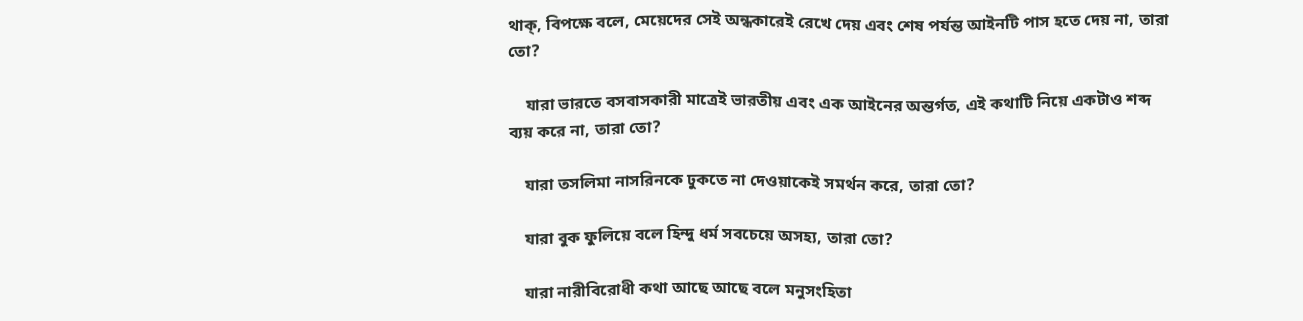থাক্, বিপক্ষে বলে, মেয়েদের সেই অন্ধকারেই রেখে দেয় এবং শেষ পর্যন্ত আইনটি পাস হতে দেয় না, তারা তো?

    যারা ভারতে বসবাসকারী মাত্রেই ভারতীয় এবং এক আইনের অন্তর্গত, এই কথাটি নিয়ে একটাও শব্দ ব্যয় করে না, তারা তো?

    যারা তসলিমা নাসরিনকে ঢুকতে না দেওয়াকেই সমর্থন করে, তারা তো?

    যারা বুক ফুলিয়ে বলে হিন্দু ধর্ম সবচেয়ে অসহ্য, তারা তো?

    যারা নারীবিরোধী কথা আছে আছে বলে মনুসংহিতা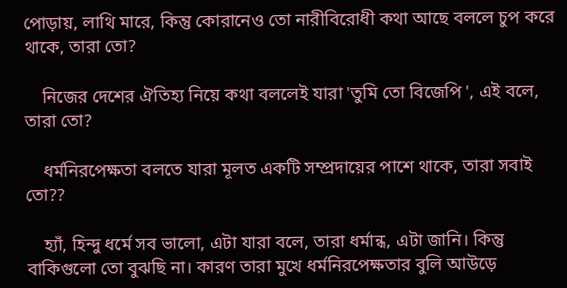পোড়ায়, লাথি মারে, কিন্তু কোরানেও তো নারীবিরোধী কথা আছে বললে চুপ করে থাকে, তারা তো?

    নিজের দেশের ঐতিহ্য নিয়ে কথা বললেই যারা 'তুমি তো বিজেপি ', এই বলে, তারা তো?

    ধর্মনিরপেক্ষতা বলতে যারা মূলত একটি সম্প্রদায়ের পাশে থাকে, তারা সবাই তো??

    হ্যাঁ, হিন্দু ধর্মে সব ভালো, এটা যারা বলে, তারা ধর্মান্ধ, এটা জানি। কিন্তু বাকিগুলো তো বুঝছি না। কারণ তারা মুখে ধর্মনিরপেক্ষতার বুলি আউড়ে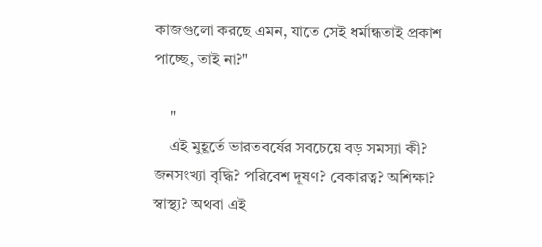কাজগুলো করছে এমন, যাতে সেই ধর্মান্ধতাই প্রকাশ পাচ্ছে, তাই না?"

    "
    এই মুহূর্তে ভারতবর্ষের সবচেয়ে বড় সমস্যা কী? জনসংখ্যা বৃদ্ধি? পরিবেশ দূষণ? বেকারত্ব? অশিক্ষা? স্বাস্থ্য? অথবা এই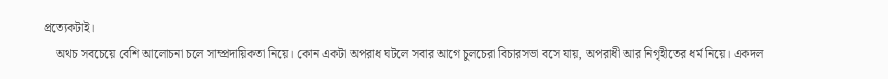প্রত্যেকটাই।
    অথচ সবচেয়ে বেশি আলোচনা চলে সাম্প্রদায়িকতা নিয়ে। কোন একটা অপরাধ ঘটলে সবার আগে চুলচেরা বিচারসভা বসে যায়, অপরাধী আর নিগৃহীতের ধর্ম নিয়ে। একদল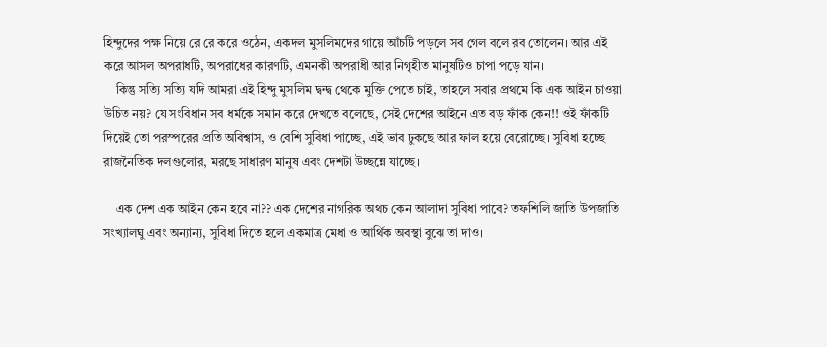হিন্দুদের পক্ষ নিয়ে রে রে করে ওঠেন, একদল মুসলিমদের গায়ে আঁচটি পড়লে সব গেল বলে রব তোলেন। আর এই করে আসল অপরাধটি, অপরাধের কারণটি, এমনকী অপরাধী আর নিগৃহীত মানুষটিও চাপা পড়ে যান।
    কিন্তু সত্যি সত্যি যদি আমরা এই হিন্দু মুসলিম দ্বন্দ্ব থেকে মুক্তি পেতে চাই, তাহলে সবার প্রথমে কি এক আইন চাওয়া উচিত নয়? যে সংবিধান সব ধর্মকে সমান করে দেখতে বলেছে, সেই দেশের আইনে এত বড় ফাঁক কেন!! ওই ফাঁকটি দিয়েই তো পরস্পরের প্রতি অবিশ্বাস, ও বেশি সুবিধা পাচ্ছে, এই ভাব ঢুকছে আর ফাল হয়ে বেরোচ্ছে। সুবিধা হচ্ছে রাজনৈতিক দলগুলোর, মরছে সাধারণ মানুষ এবং দেশটা উচ্ছন্নে যাচ্ছে।

    এক দেশ এক আইন কেন হবে না?? এক দেশের নাগরিক অথচ কেন আলাদা সুবিধা পাবে? তফশিলি জাতি উপজাতি সংখ্যালঘু এবং অন্যান্য, সুবিধা দিতে হলে একমাত্র মেধা ও আর্থিক অবস্থা বুঝে তা দাও।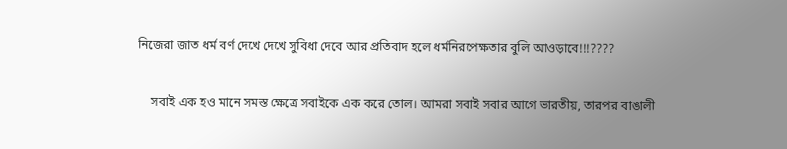নিজেরা জাত ধর্ম বর্ণ দেখে দেখে সুবিধা দেবে আর প্রতিবাদ হলে ধর্মনিরপেক্ষতার বুলি আওড়াবে!!!????

    সবাই এক হও মানে সমস্ত ক্ষেত্রে সবাইকে এক করে তোল। আমরা সবাই সবার আগে ভারতীয়, তারপর বাঙালী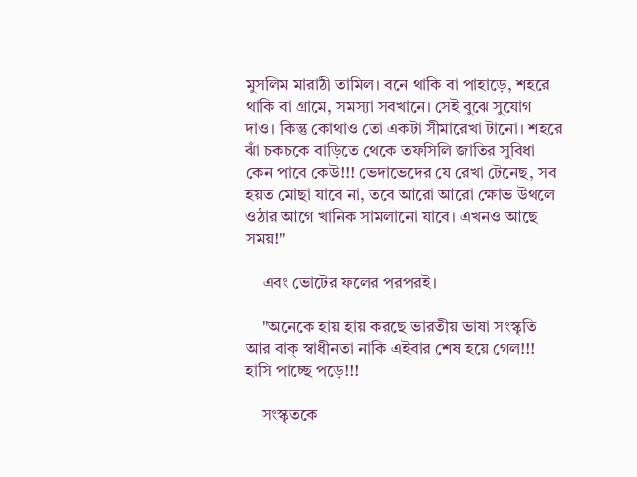মুসলিম মারাঠী তামিল। বনে থাকি বা পাহাড়ে, শহরে থাকি বা গ্রামে, সমস্যা সবখানে। সেই বুঝে সুযোগ দাও। কিন্তু কোথাও তো একটা সীমারেখা টানো। শহরে ঝাঁ চকচকে বাড়িতে থেকে তফসিলি জাতির সুবিধা কেন পাবে কেউ!!! ভেদাভেদের যে রেখা টেনেছ, সব হয়ত মোছা যাবে না, তবে আরো আরো ক্ষোভ উথলে ওঠার আগে খানিক সামলানো যাবে। এখনও আছে সময়!"

    এবং ভোটের ফলের পরপরই।

    "অনেকে হায় হায় করছে ভারতীয় ভাষা সংস্কৃতি আর বাক্ স্বাধীনতা নাকি এইবার শেষ হয়ে গেল!!! হাসি পাচ্ছে পড়ে!!!

    সংস্কৃতকে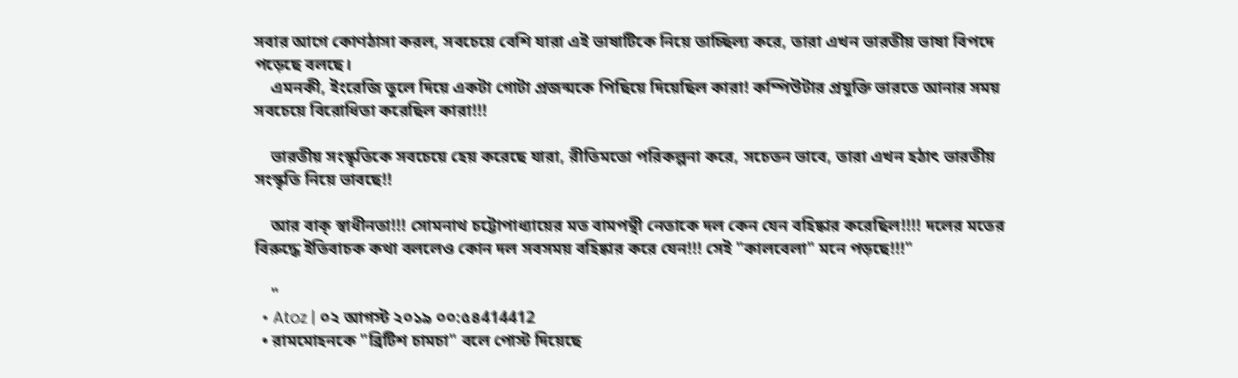সবার আগে কোণঠাসা করল, সবচেয়ে বেশি যারা এই ভাষাটিকে নিয়ে তাচ্ছিল্য করে, তারা এখন ভারতীয় ভাষা বিপদে পড়েছে বলছে।
    এমনকী, ইংরেজি তুলে দিয়ে একটা গোটা প্রজন্মকে পিছিয়ে দিয়েছিল কারা! কম্পিউটার প্রযুক্তি ভারতে আনার সময় সবচেয়ে বিরোধিতা করেছিল কারা!!!

    ভারতীয় সংস্কৃতিকে সবচেয়ে হেয় করেছে যারা, রীতিমতো পরিকল্পনা করে, সচেতন ভাবে, তারা এখন হঠাৎ ভারতীয় সংস্কৃতি নিয়ে ভাবছে!!

    আর বাক্ স্বাধীনতা!!! সোমনাথ চট্টোপাধ্যায়ের মত বামপন্থী নেতাকে দল কেন যেন বহিষ্কার করেছিল!!!! দলের মতের বিরুদ্ধে ইতিবাচক কথা বললেও কোন দল সবসময় বহিষ্কার করে যেন!!! সেই "কালবেলা" মনে পড়ছে!!!"

    "
  • Atoz | ০২ আগস্ট ২০১৯ ০০:৫৪414412
  • রামমোহনকে "ব্রিটিশ চামচা" বলে পোস্ট দিয়েছে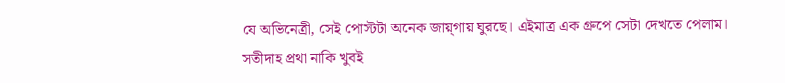যে অভিনেত্রী, সেই পোস্টটা অনেক জায়্গায় ঘুরছে। এইমাত্র এক গ্রুপে সেটা দেখতে পেলাম। সতীদাহ প্রথা নাকি খুবই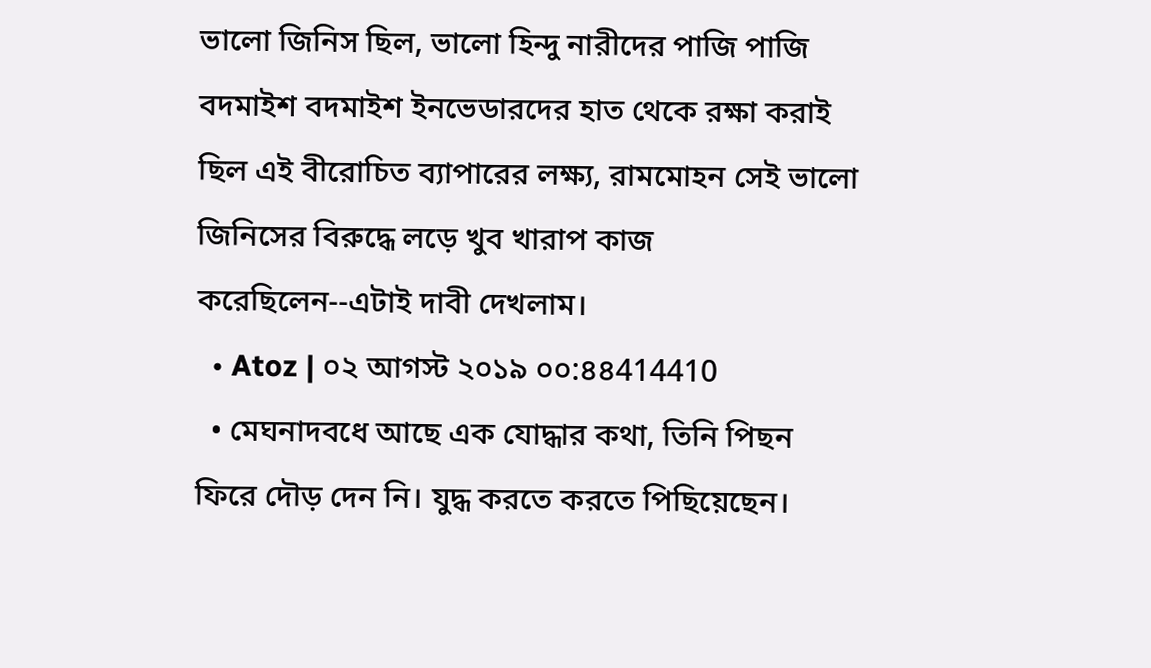ভালো জিনিস ছিল, ভালো হিন্দু নারীদের পাজি পাজি বদমাইশ বদমাইশ ইনভেডারদের হাত থেকে রক্ষা করাই ছিল এই বীরোচিত ব্যাপারের লক্ষ্য, রামমোহন সেই ভালো জিনিসের বিরুদ্ধে লড়ে খুব খারাপ কাজ করেছিলেন--এটাই দাবী দেখলাম।
  • Atoz | ০২ আগস্ট ২০১৯ ০০:৪৪414410
  • মেঘনাদবধে আছে এক যোদ্ধার কথা, তিনি পিছন ফিরে দৌড় দেন নি। যুদ্ধ করতে করতে পিছিয়েছেন।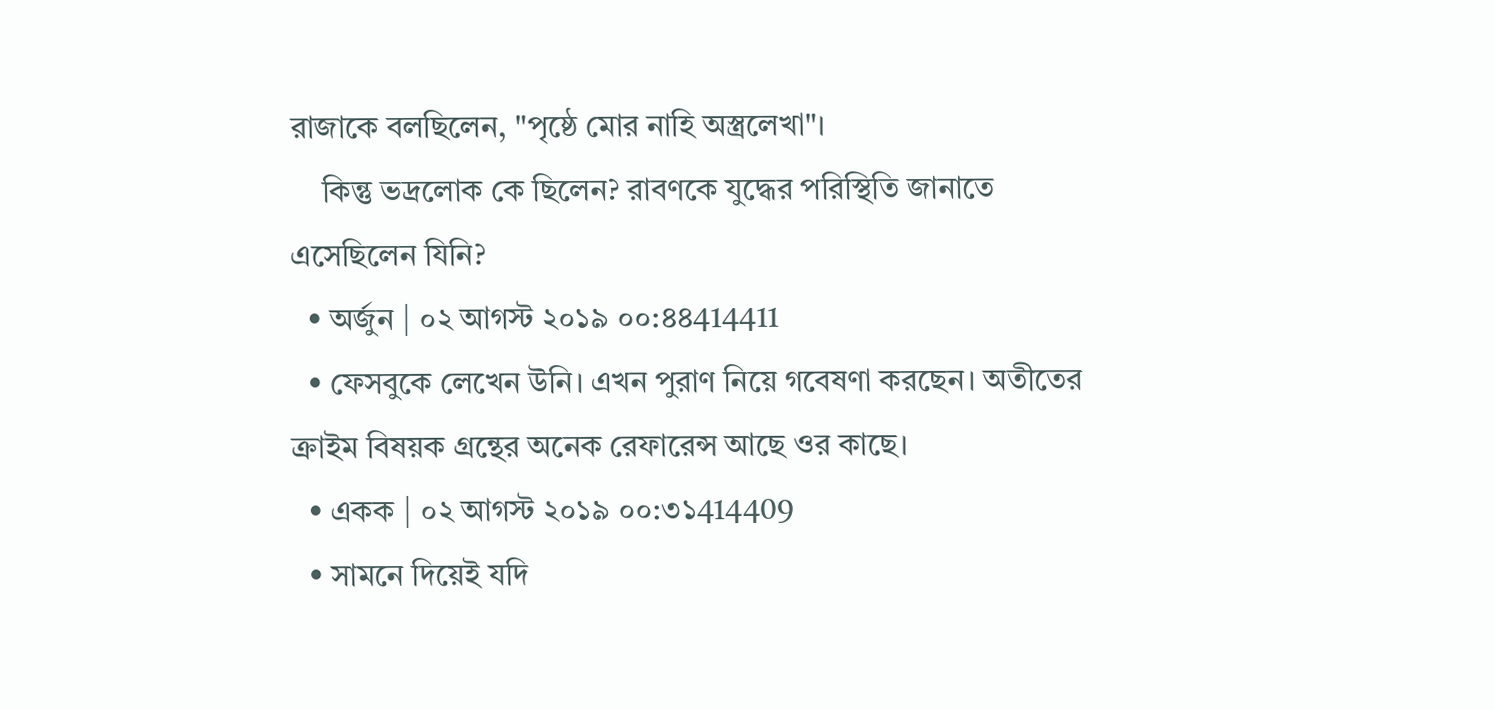রাজাকে বলছিলেন, "পৃষ্ঠে মোর নাহি অস্ত্রলেখা"।
    কিন্তু ভদ্রলোক কে ছিলেন? রাবণকে যুদ্ধের পরিস্থিতি জানাতে এসেছিলেন যিনি?
  • অর্জুন | ০২ আগস্ট ২০১৯ ০০:৪৪414411
  • ফেসবুকে লেখেন উনি। এখন পুরাণ নিয়ে গবেষণা করছেন। অতীতের ক্রাইম বিষয়ক গ্রন্থের অনেক রেফারেন্স আছে ওর কাছে।
  • একক | ০২ আগস্ট ২০১৯ ০০:৩১414409
  • সামনে দিয়েই যদি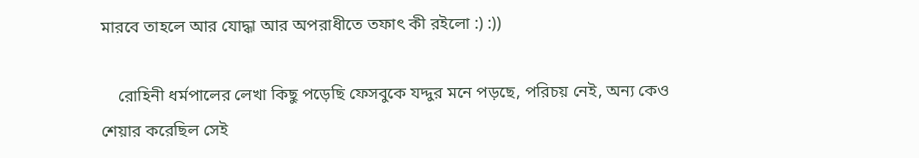মারবে তাহলে আর যোদ্ধা আর অপরাধীতে তফাৎ কী রইলো :) :))

    রোহিনী ধর্মপালের লেখা কিছু পড়েছি ফেসবুকে যদ্দুর মনে পড়ছে, পরিচয় নেই, অন্য কেও শেয়ার করেছিল সেই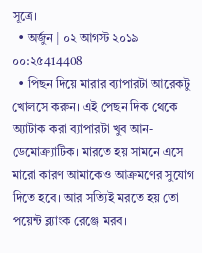সূত্রে।
  • অর্জুন | ০২ আগস্ট ২০১৯ ০০:২৫414408
  • পিছন দিয়ে মারার ব্যাপারটা আরেকটু খোলসে করুন। এই পেছন দিক থেকে অ্যাটাক করা ব্যাপারটা খুব আন- ডেমোক্র্যাটিক। মারতে হয় সামনে এসে মারো কারণ আমাকেও আক্রমণের সুযোগ দিতে হবে। আর সত্যিই মরতে হয় তো পয়েন্ট ব্ল্যাংক রেঞ্জে মরব।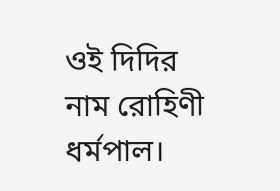ওই দিদির নাম রোহিণী ধর্মপাল।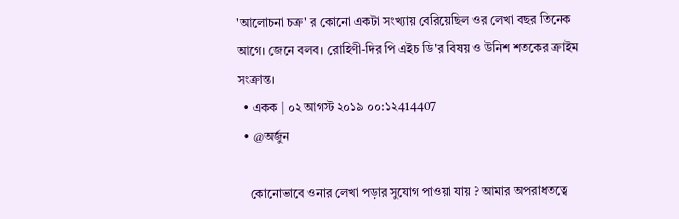'আলোচনা চক্র' র কোনো একটা সংখ্যায় বেরিয়েছিল ওর লেখা বছর তিনেক আগে। জেনে বলব। রোহিণী-দির পি এইচ ডি'র বিষয় ও উনিশ শতকের ক্রাইম সংক্রান্ত।
  • একক | ০২ আগস্ট ২০১৯ ০০:১২414407
  • @অর্জুন

    কোনোভাবে ওনার লেখা পড়ার সুযোগ পাওয়া যায় ? আমার অপরাধতত্বে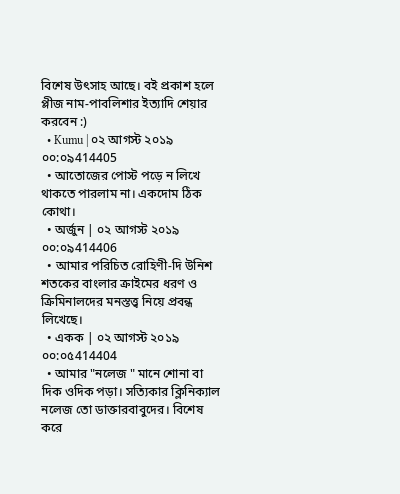বিশেষ উৎসাহ আছে। বই প্রকাশ হলে প্লীজ নাম-পাবলিশার ইত্যাদি শেয়ার করবেন :)
  • Kumu | ০২ আগস্ট ২০১৯ ০০:০৯414405
  • আতোজের পোস্ট পড়ে ন লিখে থাকতে পারলাম না। একদোম ঠিক কোথা।
  • অর্জুন | ০২ আগস্ট ২০১৯ ০০:০৯414406
  • আমার পরিচিত রোহিণী-দি উনিশ শতকের বাংলার ক্রাইমের ধরণ ও ক্রিমিনালদের মনস্তত্ত্ব নিয়ে প্রবন্ধ লিখেছে।
  • একক | ০২ আগস্ট ২০১৯ ০০:০৫414404
  • আমার "নলেজ " মানে শোনা বা দিক ওদিক পড়া। সত্যিকার ক্লিনিক্যাল নলেজ তো ডাক্তারবাবুদের। বিশেষ করে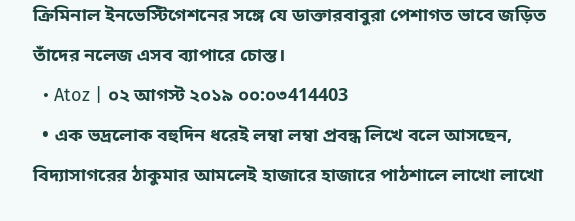ক্রিমিনাল ইনভেস্টিগেশনের সঙ্গে যে ডাক্তারবাবুরা পেশাগত ভাবে জড়িত তাঁদের নলেজ এসব ব্যাপারে চোস্ত।
  • Atoz | ০২ আগস্ট ২০১৯ ০০:০৩414403
  • এক ভদ্রলোক বহুদিন ধরেই লম্বা লম্বা প্রবন্ধ লিখে বলে আসছেন, বিদ্যাসাগরের ঠাকুমার আমলেই হাজারে হাজারে পাঠশালে লাখো লাখো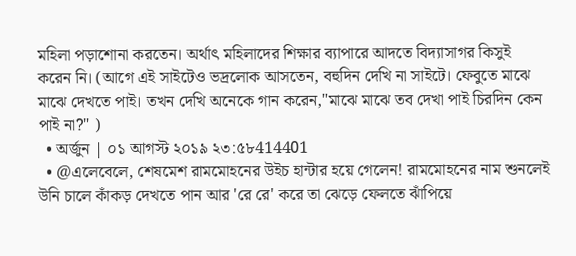মহিলা পড়াশোনা করতেন। অর্থাৎ মহিলাদের শিক্ষার ব্যাপারে আদতে বিদ্যাসাগর কিসুই করেন নি। (আগে এই সাইটেও ভদ্রলোক আসতেন, বহুদিন দেখি না সাইটে। ফেবুতে মাঝে মাঝে দেখতে পাই। তখন দেখি অনেকে গান করেন,"মাঝে মাঝে তব দেখা পাই চিরদিন কেন পাই না?" )
  • অর্জুন | ০১ আগস্ট ২০১৯ ২৩:৫৮414401
  • @এলেবেলে, শেষমেশ রামমোহনের উইচ হান্টার হয়ে গেলেন! রামমোহনের নাম শুনলেই উনি চালে কাঁকড় দেখতে পান আর 'রে রে' করে তা ঝেড়ে ফেলতে ঝাঁপিয়ে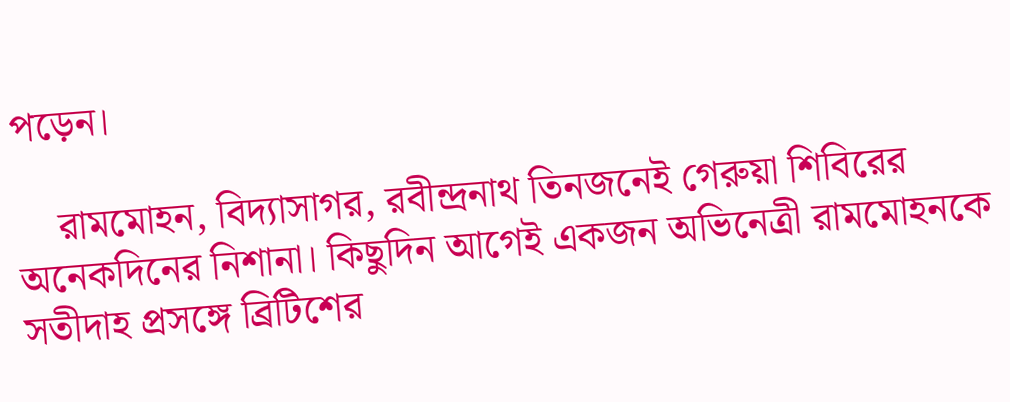পড়েন।

    রামমোহন, বিদ্যাসাগর, রবীন্দ্রনাথ তিনজনেই গেরুয়া শিবিরের অনেকদিনের নিশানা। কিছুদিন আগেই একজন অভিনেত্রী রামমোহনকে সতীদাহ প্রসঙ্গে ব্রিটিশের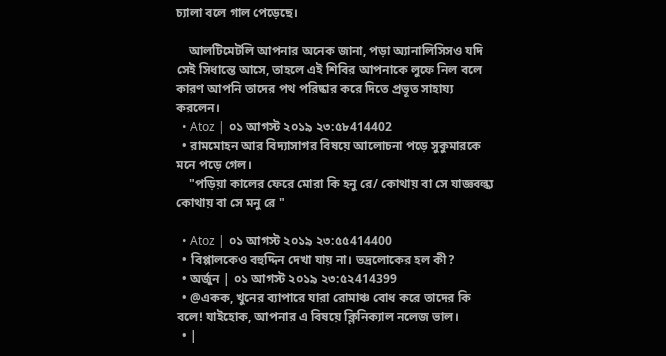চ্যালা বলে গাল পেড়েছে।

    আলটিমেটলি আপনার অনেক জানা, পড়া অ্যানালিসিসও যদি সেই সিধান্তে আসে, তাহলে এই শিবির আপনাকে লুফে নিল বলে কারণ আপনি তাদের পথ পরিষ্কার করে দিতে প্রভূত সাহায্য করলেন।
  • Atoz | ০১ আগস্ট ২০১৯ ২৩:৫৮414402
  • রামমোহন আর বিদ্যাসাগর বিষয়ে আলোচনা পড়ে সুকুমারকে মনে পড়ে গেল।
    "পড়িয়া কালের ফেরে মোরা কি হনু রে/ কোথায় বা সে যাজ্ঞবল্ক্য কোথায় বা সে মনু রে "

  • Atoz | ০১ আগস্ট ২০১৯ ২৩:৫৫414400
  • বিপ্পালকেও বহুদ্দিন দেখা যায় না। ভদ্রলোকের হল কী?
  • অর্জুন | ০১ আগস্ট ২০১৯ ২৩:৫২414399
  • @একক, খুনের ব্যাপারে যারা রোমাঞ্চ বোধ করে তাদের কি বলে! যাইহোক, আপনার এ বিষয়ে ক্লিনিক্যাল নলেজ ভাল।
  • |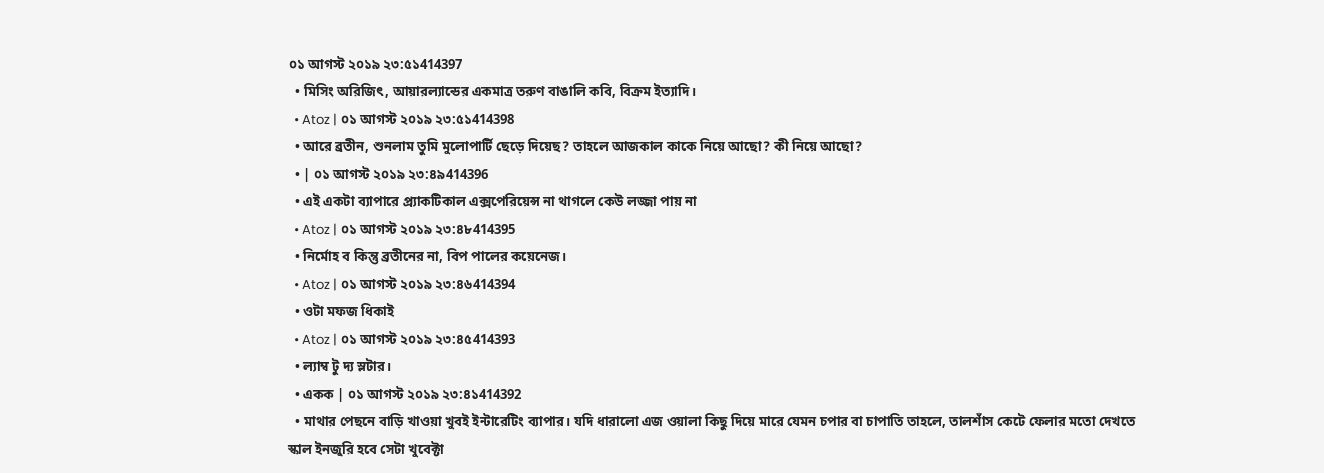০১ আগস্ট ২০১৯ ২৩:৫১414397
  • মিসিং অরিজিৎ, আয়ারল্যান্ডের একমাত্র তরুণ বাঙালি কবি, বিক্রম ইত্যাদি।
  • Atoz | ০১ আগস্ট ২০১৯ ২৩:৫১414398
  • আরে ব্রতীন, শুনলাম তুমি মুলোপার্টি ছেড়ে দিয়েছ? তাহলে আজকাল কাকে নিয়ে আছো? কী নিয়ে আছো?
  • | ০১ আগস্ট ২০১৯ ২৩:৪৯414396
  • এই একটা ব‍্যাপারে প্র‍্যাকটিকাল এক্সপেরিয়েন্স না থাগলে কেউ লজ্জা পায় না
  • Atoz | ০১ আগস্ট ২০১৯ ২৩:৪৮414395
  • নির্মোহ ব কিন্তু ব্রতীনের না, বিপ পালের কয়েনেজ।
  • Atoz | ০১ আগস্ট ২০১৯ ২৩:৪৬414394
  • ওটা মফজ ধিকাই
  • Atoz | ০১ আগস্ট ২০১৯ ২৩:৪৫414393
  • ল্যাম্ব টু দ্য স্লটার।
  • একক | ০১ আগস্ট ২০১৯ ২৩:৪১414392
  • মাথার পেছনে বাড়ি খাওয়া খুবই ইন্টারেটিং ব্যাপার। যদি ধারালো এজ ওয়ালা কিছু দিয়ে মারে যেমন চপার বা চাপাতি তাহলে, তালশাঁস কেটে ফেলার মতো দেখতে স্কাল ইনজুরি হবে সেটা খুবেক্টা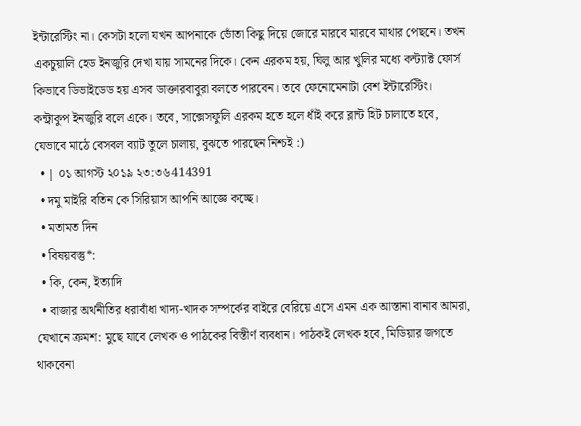ইন্টারেস্টিং না। কেসটা হলো যখন আপনাকে ভোঁতা কিছু দিয়ে জোরে মারবে মারবে মাথার পেছনে। তখন একচুয়ালি হেড ইনজুরি দেখা যায় সামনের দিকে। কেন এরকম হয়, ঘিলু আর খুলির মধ্যে কন্ট্যাক্ট ফোর্স কিভাবে ডিভাইডেড হয় এসব ডাক্তারবাবুরা বলতে পারবেন। তবে ফেনোমেনাটা বেশ ইন্টারেস্টিং। কন্ট্রাকুপ ইনজুরি বলে একে। তবে, সাক্সেসফুলি এরকম হতে হলে ধাঁই করে ব্লান্ট হিট চালাতে হবে, যেভাবে মাঠে বেসবল ব্যাট তুলে চালায়, বুঝতে পারছেন নিশ্চই :)
  • | ০১ আগস্ট ২০১৯ ২৩:৩৬414391
  • দমু মাইরি বতিন কে সিরিয়াস আপনি আজ্ঞে কচ্ছে।
  • মতামত দিন
  • বিষয়বস্তু*:
  • কি, কেন, ইত্যাদি
  • বাজার অর্থনীতির ধরাবাঁধা খাদ্য-খাদক সম্পর্কের বাইরে বেরিয়ে এসে এমন এক আস্তানা বানাব আমরা, যেখানে ক্রমশ: মুছে যাবে লেখক ও পাঠকের বিস্তীর্ণ ব্যবধান। পাঠকই লেখক হবে, মিডিয়ার জগতে থাকবেনা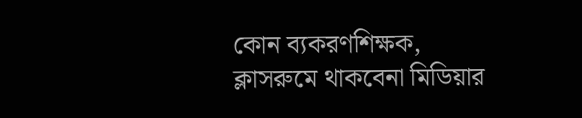কোন ব্যকরণশিক্ষক, ক্লাসরুমে থাকবেনা মিডিয়ার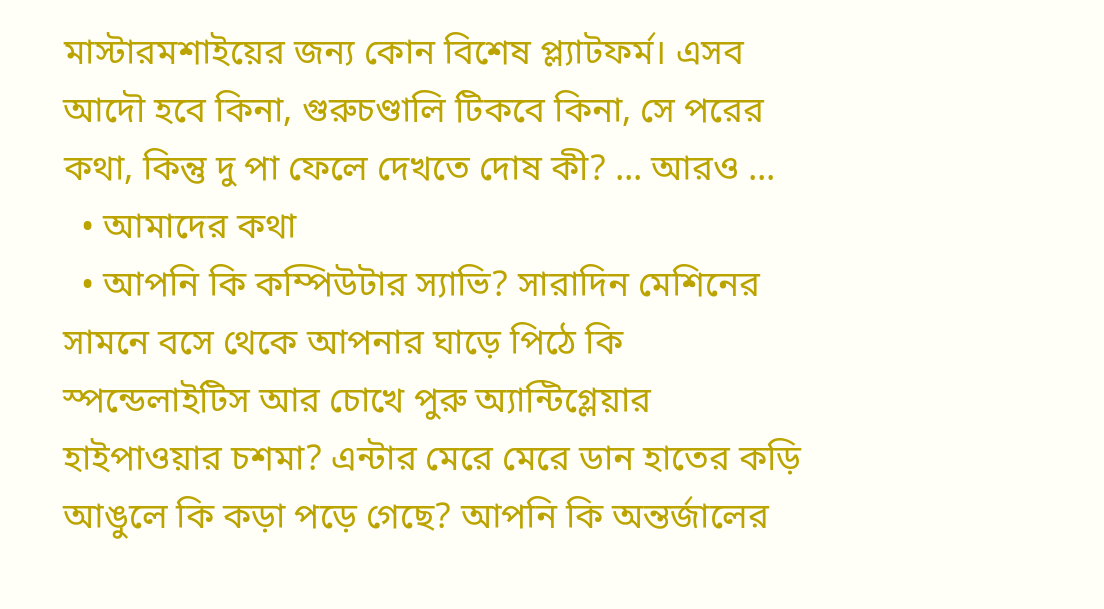মাস্টারমশাইয়ের জন্য কোন বিশেষ প্ল্যাটফর্ম। এসব আদৌ হবে কিনা, গুরুচণ্ডালি টিকবে কিনা, সে পরের কথা, কিন্তু দু পা ফেলে দেখতে দোষ কী? ... আরও ...
  • আমাদের কথা
  • আপনি কি কম্পিউটার স্যাভি? সারাদিন মেশিনের সামনে বসে থেকে আপনার ঘাড়ে পিঠে কি স্পন্ডেলাইটিস আর চোখে পুরু অ্যান্টিগ্লেয়ার হাইপাওয়ার চশমা? এন্টার মেরে মেরে ডান হাতের কড়ি আঙুলে কি কড়া পড়ে গেছে? আপনি কি অন্তর্জালের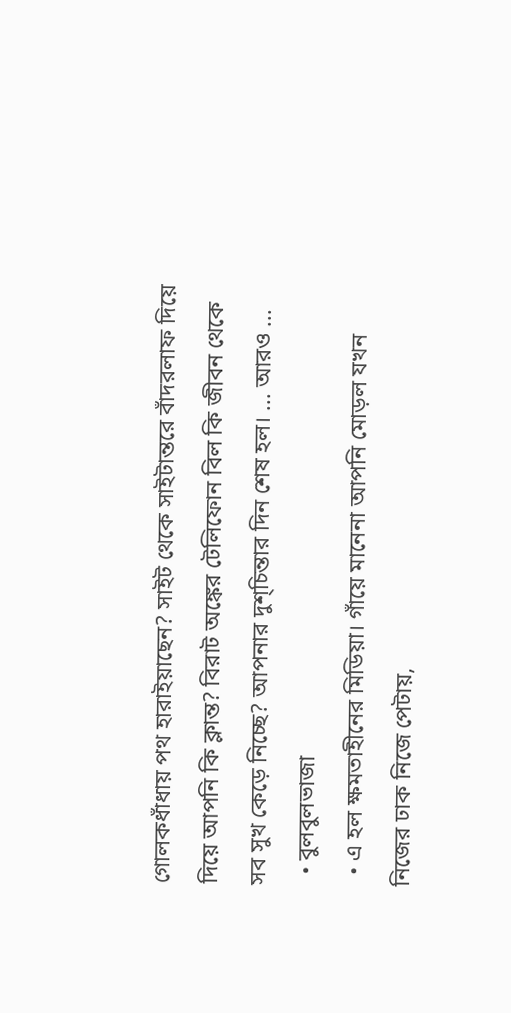গোলকধাঁধায় পথ হারাইয়াছেন? সাইট থেকে সাইটান্তরে বাঁদরলাফ দিয়ে দিয়ে আপনি কি ক্লান্ত? বিরাট অঙ্কের টেলিফোন বিল কি জীবন থেকে সব সুখ কেড়ে নিচ্ছে? আপনার দুশ্‌চিন্তার দিন শেষ হল। ... আরও ...
  • বুলবুলভাজা
  • এ হল ক্ষমতাহীনের মিডিয়া। গাঁয়ে মানেনা আপনি মোড়ল যখন নিজের ঢাক নিজে পেটায়,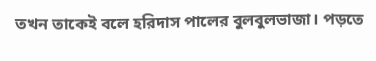তখন তাকেই বলে হরিদাস পালের বুলবুলভাজা। পড়তে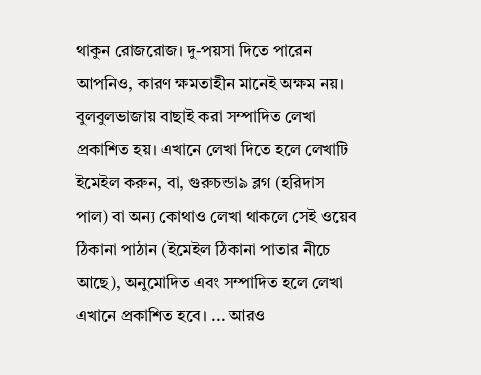থাকুন রোজরোজ। দু-পয়সা দিতে পারেন আপনিও, কারণ ক্ষমতাহীন মানেই অক্ষম নয়। বুলবুলভাজায় বাছাই করা সম্পাদিত লেখা প্রকাশিত হয়। এখানে লেখা দিতে হলে লেখাটি ইমেইল করুন, বা, গুরুচন্ডা৯ ব্লগ (হরিদাস পাল) বা অন্য কোথাও লেখা থাকলে সেই ওয়েব ঠিকানা পাঠান (ইমেইল ঠিকানা পাতার নীচে আছে), অনুমোদিত এবং সম্পাদিত হলে লেখা এখানে প্রকাশিত হবে। ... আরও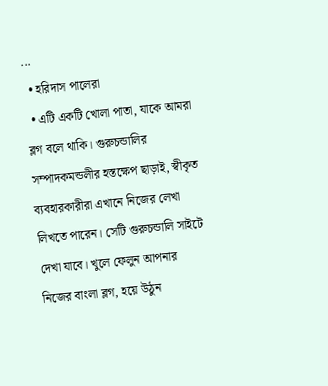...
  • হরিদাস পালেরা
  • এটি একটি খোলা পাতা, যাকে আমরা ব্লগ বলে থাকি। গুরুচন্ডালির সম্পাদকমন্ডলীর হস্তক্ষেপ ছাড়াই, স্বীকৃত ব্যবহারকারীরা এখানে নিজের লেখা লিখতে পারেন। সেটি গুরুচন্ডালি সাইটে দেখা যাবে। খুলে ফেলুন আপনার নিজের বাংলা ব্লগ, হয়ে উঠুন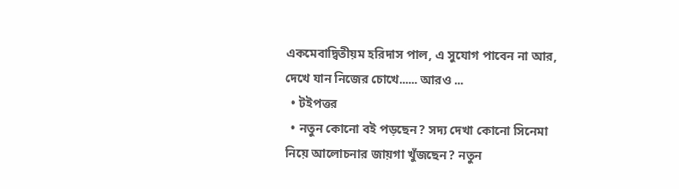একমেবাদ্বিতীয়ম হরিদাস পাল, এ সুযোগ পাবেন না আর, দেখে যান নিজের চোখে...... আরও ...
  • টইপত্তর
  • নতুন কোনো বই পড়ছেন? সদ্য দেখা কোনো সিনেমা নিয়ে আলোচনার জায়গা খুঁজছেন? নতুন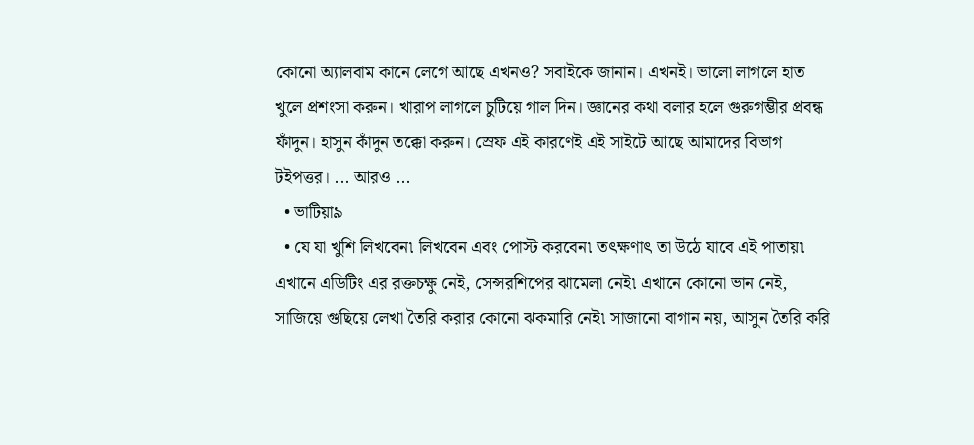কোনো অ্যালবাম কানে লেগে আছে এখনও? সবাইকে জানান। এখনই। ভালো লাগলে হাত খুলে প্রশংসা করুন। খারাপ লাগলে চুটিয়ে গাল দিন। জ্ঞানের কথা বলার হলে গুরুগম্ভীর প্রবন্ধ ফাঁদুন। হাসুন কাঁদুন তক্কো করুন। স্রেফ এই কারণেই এই সাইটে আছে আমাদের বিভাগ টইপত্তর। ... আরও ...
  • ভাটিয়া৯
  • যে যা খুশি লিখবেন৷ লিখবেন এবং পোস্ট করবেন৷ তৎক্ষণাৎ তা উঠে যাবে এই পাতায়৷ এখানে এডিটিং এর রক্তচক্ষু নেই, সেন্সরশিপের ঝামেলা নেই৷ এখানে কোনো ভান নেই, সাজিয়ে গুছিয়ে লেখা তৈরি করার কোনো ঝকমারি নেই৷ সাজানো বাগান নয়, আসুন তৈরি করি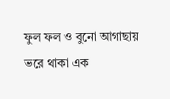ফুল ফল ও বুনো আগাছায় ভরে থাকা এক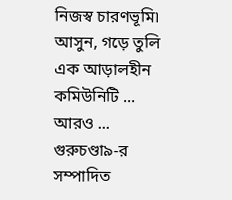নিজস্ব চারণভূমি৷ আসুন, গড়ে তুলি এক আড়ালহীন কমিউনিটি ... আরও ...
গুরুচণ্ডা৯-র সম্পাদিত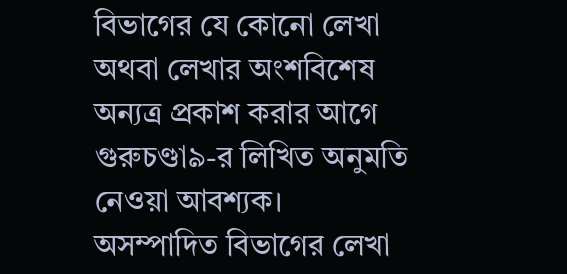বিভাগের যে কোনো লেখা অথবা লেখার অংশবিশেষ অন্যত্র প্রকাশ করার আগে গুরুচণ্ডা৯-র লিখিত অনুমতি নেওয়া আবশ্যক। অসম্পাদিত বিভাগের লেখা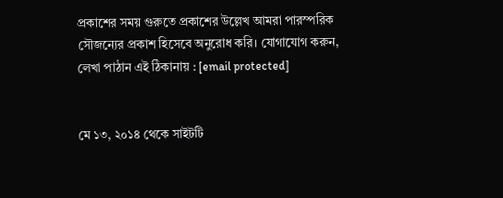প্রকাশের সময় গুরুতে প্রকাশের উল্লেখ আমরা পারস্পরিক সৌজন্যের প্রকাশ হিসেবে অনুরোধ করি। যোগাযোগ করুন, লেখা পাঠান এই ঠিকানায় : [email protected]


মে ১৩, ২০১৪ থেকে সাইটটি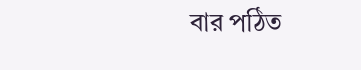বার পঠিত